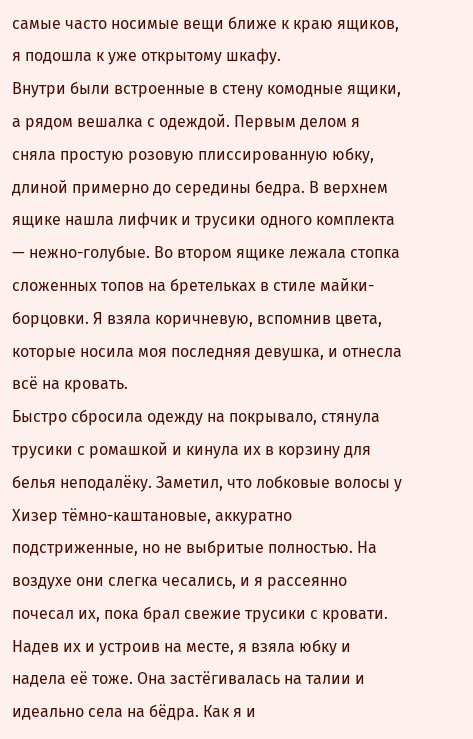самые часто носимые вещи ближе к краю ящиков, я подошла к уже открытому шкафу.
Внутри были встроенные в стену комодные ящики, а рядом вешалка с одеждой. Первым делом я сняла простую розовую плиссированную юбку, длиной примерно до середины бедра. В верхнем ящике нашла лифчик и трусики одного комплекта — нежно-голубые. Во втором ящике лежала стопка сложенных топов на бретельках в стиле майки-борцовки. Я взяла коричневую, вспомнив цвета, которые носила моя последняя девушка, и отнесла всё на кровать.
Быстро сбросила одежду на покрывало, стянула трусики с ромашкой и кинула их в корзину для белья неподалёку. Заметил, что лобковые волосы у Хизер тёмно-каштановые, аккуратно подстриженные, но не выбритые полностью. На воздухе они слегка чесались, и я рассеянно почесал их, пока брал свежие трусики с кровати.
Надев их и устроив на месте, я взяла юбку и надела её тоже. Она застёгивалась на талии и идеально села на бёдра. Как я и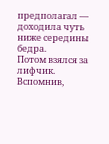предполагал — доходила чуть ниже середины бедра.
Потом взялся за лифчик. Вспомнив,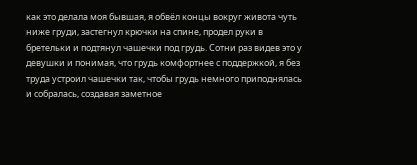как это делала моя бывшая, я обвёл концы вокруг живота чуть ниже груди, застегнул крючки на спине, продел руки в бретельки и подтянул чашечки под грудь. Сотни раз видев это у девушки и понимая, что грудь комфортнее с поддержкой, я без труда устроил чашечки так, чтобы грудь немного приподнялась и собралась, создавая заметное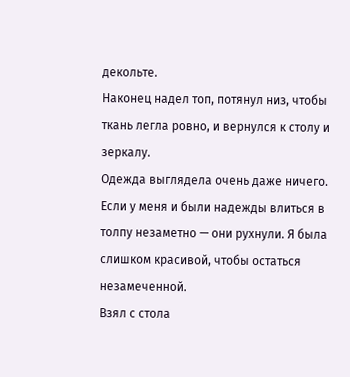декольте.
Наконец надел топ, потянул низ, чтобы ткань легла ровно, и вернулся к столу и зеркалу.
Одежда выглядела очень даже ничего. Если у меня и были надежды влиться в толпу незаметно — они рухнули. Я была слишком красивой, чтобы остаться незамеченной.
Взял с стола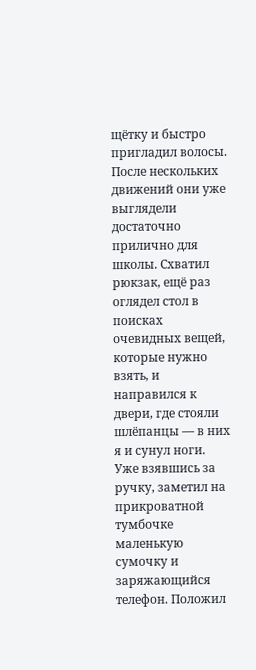щётку и быстро пригладил волосы. После нескольких движений они уже выглядели достаточно прилично для школы. Схватил рюкзак, ещё раз оглядел стол в поисках очевидных вещей, которые нужно взять, и направился к двери, где стояли шлёпанцы — в них я и сунул ноги.
Уже взявшись за ручку, заметил на прикроватной тумбочке маленькую сумочку и заряжающийся телефон. Положил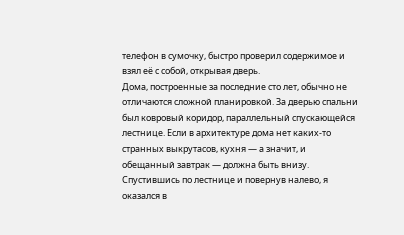телефон в сумочку, быстро проверил содержимое и взял её с собой, открывая дверь.
Дома, построенные за последние сто лет, обычно не отличаются сложной планировкой. За дверью спальни был ковровый коридор, параллельный спускающейся лестнице. Если в архитектуре дома нет каких-то странных выкрутасов, кухня — а значит, и обещанный завтрак — должна быть внизу.
Спустившись по лестнице и повернув налево, я оказался в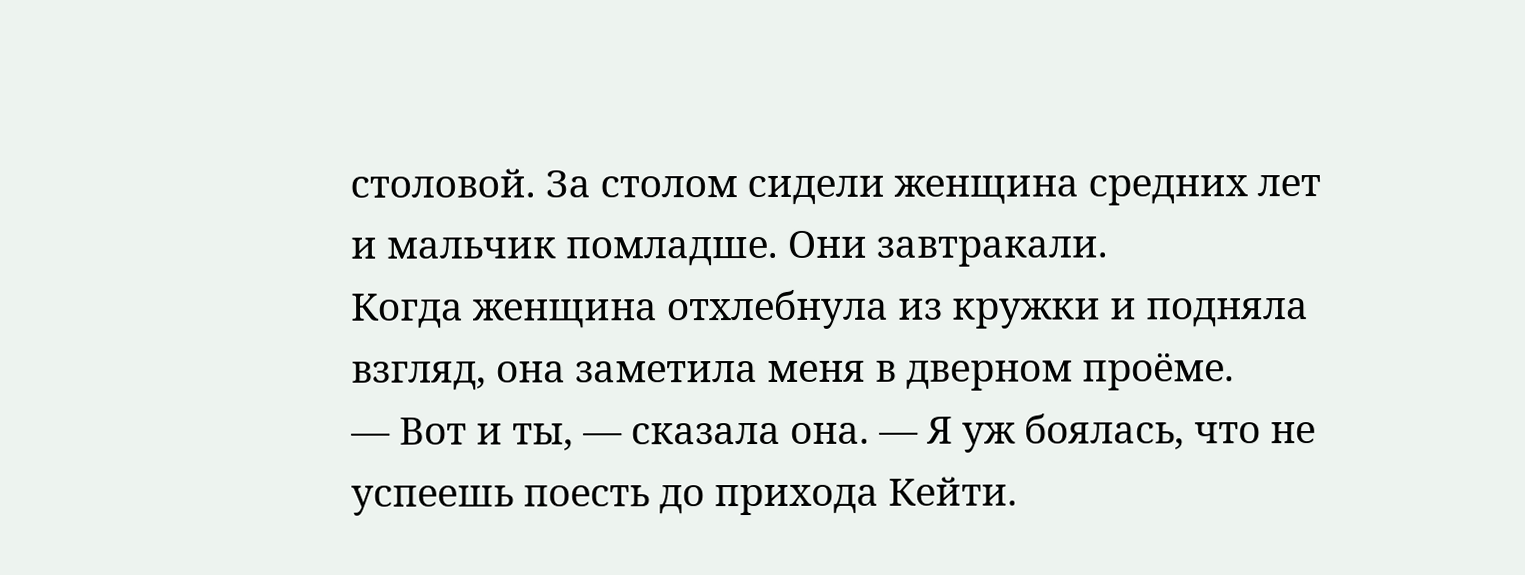столовой. За столом сидели женщина средних лет и мальчик помладше. Они завтракали.
Когда женщина отхлебнула из кружки и подняла взгляд, она заметила меня в дверном проёме.
— Вот и ты, — сказала она. — Я уж боялась, что не успеешь поесть до прихода Кейти.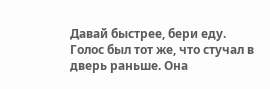Давай быстрее, бери еду.
Голос был тот же, что стучал в дверь раньше. Она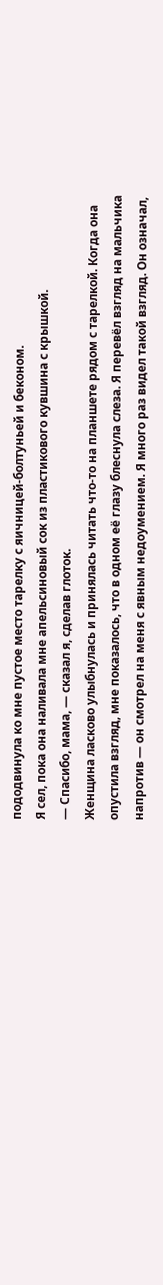пододвинула ко мне пустое место тарелку с яичницей-болтуньей и беконом.
Я сел, пока она наливала мне апельсиновый сок из пластикового кувшина с крышкой.
— Спасибо, мама, — сказал я, сделав глоток.
Женщина ласково улыбнулась и принялась читать что-то на планшете рядом с тарелкой. Когда она опустила взгляд, мне показалось, что в одном её глазу блеснула слеза. Я перевёл взгляд на мальчика напротив — он смотрел на меня с явным недоумением. Я много раз видел такой взгляд. Он означал,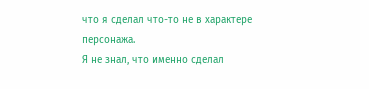что я сделал что-то не в характере персонажа.
Я не знал, что именно сделал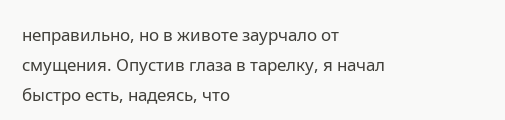неправильно, но в животе заурчало от смущения. Опустив глаза в тарелку, я начал быстро есть, надеясь, что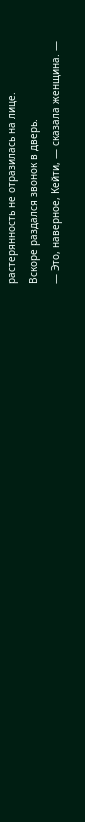растерянность не отразилась на лице.
Вскоре раздался звонок в дверь.
— Это, наверное, Кейти, — сказала женщина. —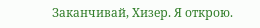Заканчивай, Хизер. Я открою.